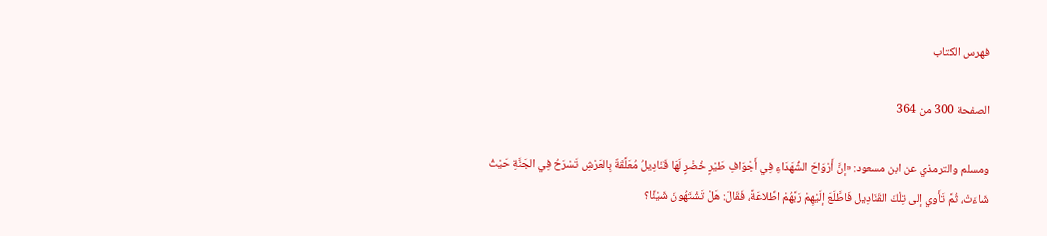فهرس الكتاب

الصفحة 300 من 364

ومسلم والترمذي عن ابن مسعود: «إنَّ أَرْوَاحَ الشُّهَدَاءِ فِي أَجْوَافِ طَيْرٍ خُضْرٍ لَهَا قَنَادِيلُ مُعَلَّقَةٌ بِالعَرْشِ تَسْرَحُ فِي الجَنَّةِ حَيْثُ شَاءَتْ، ثُمَّ تَأَوي إلى تِلْكَ القَنَادِيل فَاطَّلَعَ إلَيْهِمْ رَبَّهُمْ اطِّلاعَةً، فَقَالَ: هَلْ تَشْتَهُونَ شَيْئًا؟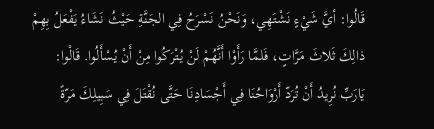قَالُوا: أيَّ شَيْءٍ نَشْتَهِي، وَنَحْنُ نَسْرَحُ فِي الجَنَّةِ حَيْثُ نَشَاءُ يَفْعَلُ بِهِمْ ذالِكَ ثَلاثَ مَرَّاتٍ، فَلمَّا رَأَوْا أَنَّهُمْ لَنْ يُتْرَكُوا مِنْ أَنْ يُسْأَلُوا. قَالْوا: يَارَبِّ نُرِيدُ أَنْ تُرَدّ أَرْوَاحُنَا فِي أَجْسَادِنَا حَتَّى نُقْتَلَ فِي سَبِيلِكَ مَرّةً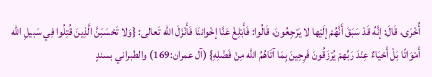أُخْرَى، قَالَ: إنَّهُ قَدْ سَبَقَ أَنَّهُمْ إلَيْها لا يَرْجِعُونَ، قَالُوا: فَأَبْلِغْ عَنَّا إخْواننَا فَأَنْزَلَ الله تَعالى: {وَلا تَحْسَبَنَّ الَّذِينَ قُتِلُوا فِي سَبيلِ الله أَمْوَاتًا بَلْ أَحْيَاءٌ عِنْدَ رَبِّهمْ يُرْزَقُونَ فَرِحِينَ بِمَا آتَاهُمُ الله مِنْ فَضْلِهِ} (آل عمران:169) والطبراني بسندٍ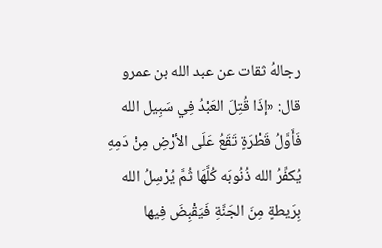رجالهُ ثقات عن عبد الله بن عمرو قال: «إذَا قُتِلَ العَبْدُ فِي سَبِيل الله فَأَوَّلُ قَطْرَةٍ تَقَعُ عَلَى الأرْضِ مِنْ دَمِهِ يُكفِّرُ الله ذُنُوبَه كُلَّهَا ثُمَّ يُرْسِلُ الله بِرَيطةٍ مِنَ الجَنَّةِ فَيَقْبِضَ فِيها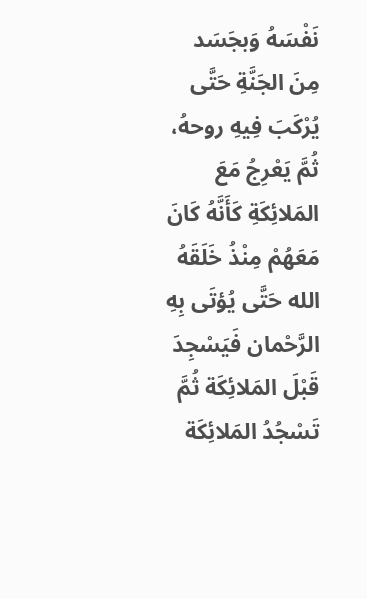نَفْسَهُ وَبجَسَد مِنَ الجَنَّةِ حَتَّى يُرْكَبَ فِيهِ روحهُ، ثُمَّ يَعْرِجُ مَعَ المَلائِكَةِ كَأَنَّهُ كَانَ مَعَهُمْ مِنْذُ خَلَقَهُ الله حَتَّى يُؤتَى بِهِ الرَّحْمان فَيَسْجِدَ قَبْلَ المَلائِكَة ثُمَّ تَسْجُدُ المَلائِكَة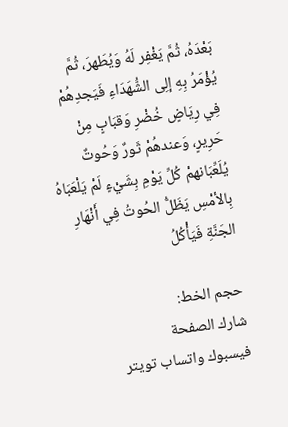بَعْدَهُ، ثُمَّ يَغْفِر لَهُ وَيُطَهرَ، ثُمَّ يُؤْمَرُ بِهِ إلِى الشُّهَدَاءِ فَيَجدِهُمْ فِي رِيَاضٍ خُضْرِ وَقبَابٍ مِنْ حَرِيرٍ، وَعندهُمْ ثَورٌ وَحُوتٌ يُلَعِّبَانهمْ كُلِّ يَوْمِ بِشَيْءٍ لَمْ يَلْعَبَاهُ بِالأمْسِ يَظَلُّ الحُوتُ فِي أَنْهَارِ الجَنَّةِ فَيَأْكُلُ

حجم الخط:
شارك الصفحة
فيسبوك واتساب تويتر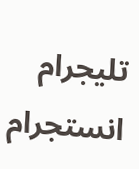تليجرام انستجرام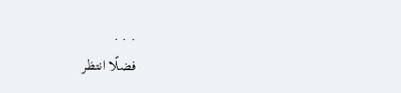. . .
فضلًا انتظر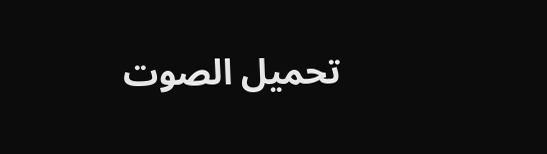تحميل الصوت